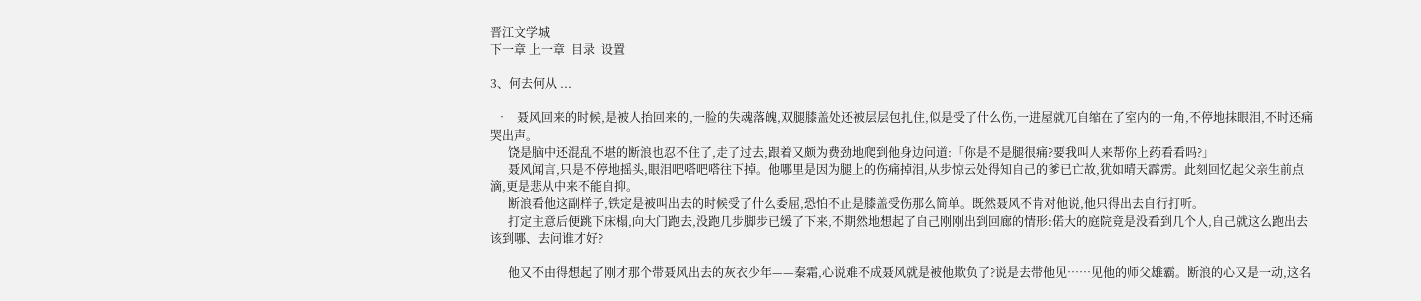晋江文学城
下一章 上一章  目录  设置

3、何去何从 ...

  •   聂风回来的时候,是被人抬回来的,一脸的失魂落魄,双腿膝盖处还被层层包扎住,似是受了什么伤,一进屋就兀自缩在了室内的一角,不停地抹眼泪,不时还痛哭出声。
      饶是脑中还混乱不堪的断浪也忍不住了,走了过去,跟着又颇为费劲地爬到他身边问道:「你是不是腿很痛?要我叫人来帮你上药看看吗?」
      聂风闻言,只是不停地摇头,眼泪吧嗒吧嗒往下掉。他哪里是因为腿上的伤痛掉泪,从步惊云处得知自己的爹已亡故,犹如晴天霹雳。此刻回忆起父亲生前点滴,更是悲从中来不能自抑。
      断浪看他这副样子,铁定是被叫出去的时候受了什么委屈,恐怕不止是膝盖受伤那么简单。既然聂风不肯对他说,他只得出去自行打听。
      打定主意后便跳下床榻,向大门跑去,没跑几步脚步已缓了下来,不期然地想起了自己刚刚出到回廊的情形:偌大的庭院竟是没看到几个人,自己就这么跑出去该到哪、去问谁才好?

      他又不由得想起了刚才那个带聂风出去的灰衣少年——秦霜,心说难不成聂风就是被他欺负了?说是去带他见……见他的师父雄霸。断浪的心又是一动,这名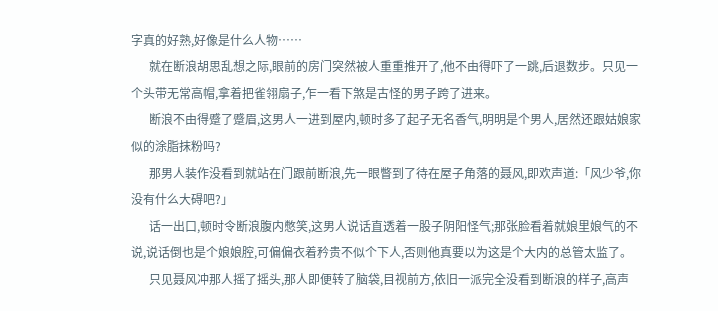字真的好熟,好像是什么人物……
      就在断浪胡思乱想之际,眼前的房门突然被人重重推开了,他不由得吓了一跳,后退数步。只见一个头带无常高帽,拿着把雀翎扇子,乍一看下煞是古怪的男子跨了进来。
      断浪不由得蹙了蹙眉,这男人一进到屋内,顿时多了起子无名香气,明明是个男人,居然还跟姑娘家似的涂脂抹粉吗?
      那男人装作没看到就站在门跟前断浪,先一眼瞥到了待在屋子角落的聂风,即欢声道:「风少爷,你没有什么大碍吧?」
      话一出口,顿时令断浪腹内憋笑,这男人说话直透着一股子阴阳怪气;那张脸看着就娘里娘气的不说,说话倒也是个娘娘腔,可偏偏衣着矜贵不似个下人,否则他真要以为这是个大内的总管太监了。
      只见聂风冲那人摇了摇头,那人即便转了脑袋,目视前方,依旧一派完全没看到断浪的样子,高声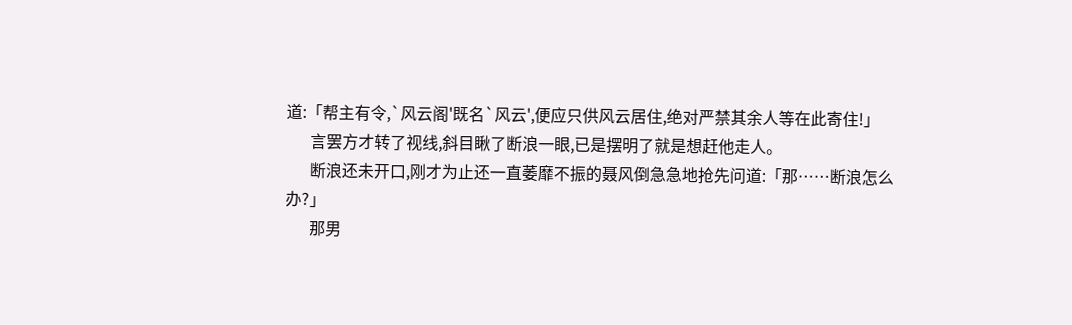道:「帮主有令,`风云阁'既名`风云',便应只供风云居住,绝对严禁其余人等在此寄住!」
      言罢方才转了视线,斜目瞅了断浪一眼,已是摆明了就是想赶他走人。
      断浪还未开口,刚才为止还一直萎靡不振的聂风倒急急地抢先问道:「那……断浪怎么办?」
      那男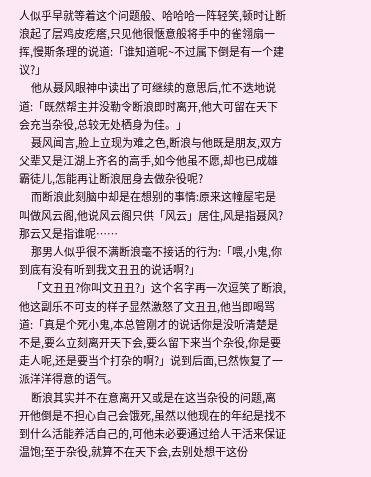人似乎早就等着这个问题般、哈哈哈一阵轻笑,顿时让断浪起了层鸡皮疙瘩,只见他很惬意般将手中的雀翎扇一挥,慢斯条理的说道:「谁知道呢~不过属下倒是有一个建议?」
      他从聂风眼神中读出了可继续的意思后,忙不迭地说道:「既然帮主并没勒令断浪即时离开,他大可留在天下会充当杂役,总较无处栖身为佳。」
      聂风闻言,脸上立现为难之色,断浪与他既是朋友,双方父辈又是江湖上齐名的高手,如今他虽不愿,却也已成雄霸徒儿,怎能再让断浪屈身去做杂役呢?
      而断浪此刻脑中却是在想别的事情:原来这幢屋宅是叫做风云阁,他说风云阁只供「风云」居住,风是指聂风?那云又是指谁呢……
      那男人似乎很不满断浪毫不接话的行为:「喂,小鬼,你到底有没有听到我文丑丑的说话啊?」
      「文丑丑?你叫文丑丑?」这个名字再一次逗笑了断浪,他这副乐不可支的样子显然激怒了文丑丑,他当即喝骂道:「真是个死小鬼,本总管刚才的说话你是没听清楚是不是,要么立刻离开天下会,要么留下来当个杂役,你是要走人呢,还是要当个打杂的啊?」说到后面,已然恢复了一派洋洋得意的语气。
      断浪其实并不在意离开又或是在这当杂役的问题,离开他倒是不担心自己会饿死,虽然以他现在的年纪是找不到什么活能养活自己的,可他未必要通过给人干活来保证温饱;至于杂役,就算不在天下会,去别处想干这份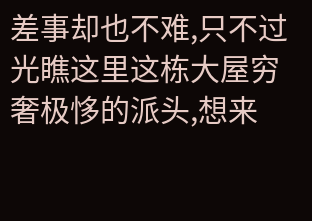差事却也不难,只不过光瞧这里这栋大屋穷奢极恀的派头,想来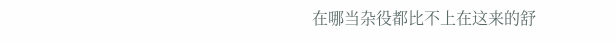在哪当杂役都比不上在这来的舒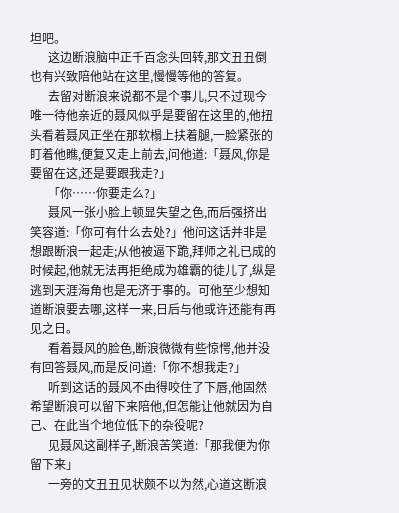坦吧。
      这边断浪脑中正千百念头回转,那文丑丑倒也有兴致陪他站在这里,慢慢等他的答复。
      去留对断浪来说都不是个事儿,只不过现今唯一待他亲近的聂风似乎是要留在这里的,他扭头看着聂风正坐在那软榻上扶着腿,一脸紧张的盯着他瞧,便复又走上前去,问他道:「聂风,你是要留在这,还是要跟我走?」
      「你……你要走么?」
      聂风一张小脸上顿显失望之色,而后强挤出笑容道:「你可有什么去处?」他问这话并非是想跟断浪一起走;从他被逼下跪,拜师之礼已成的时候起,他就无法再拒绝成为雄霸的徒儿了,纵是逃到天涯海角也是无济于事的。可他至少想知道断浪要去哪,这样一来,日后与他或许还能有再见之日。
      看着聂风的脸色,断浪微微有些惊愕,他并没有回答聂风,而是反问道:「你不想我走?」
      听到这话的聂风不由得咬住了下唇,他固然希望断浪可以留下来陪他,但怎能让他就因为自己、在此当个地位低下的杂役呢?
      见聂风这副样子,断浪苦笑道:「那我便为你留下来」
      一旁的文丑丑见状颇不以为然,心道这断浪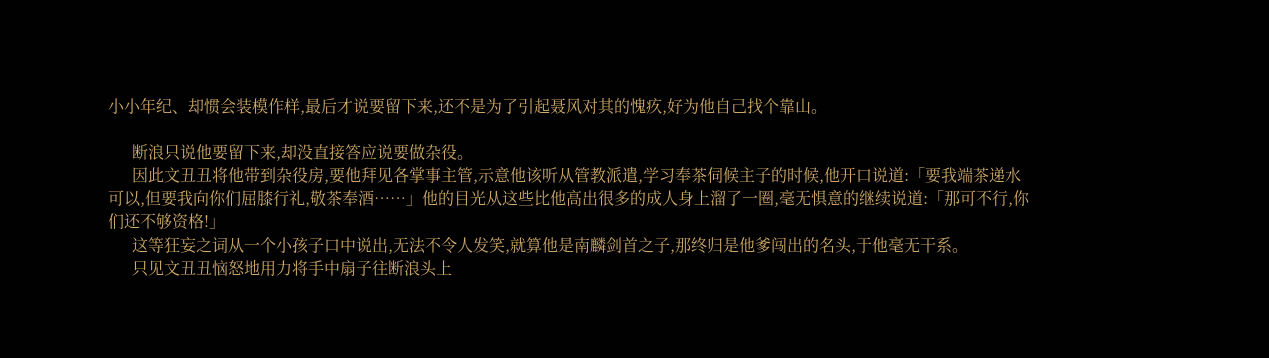小小年纪、却惯会装模作样,最后才说要留下来,还不是为了引起聂风对其的愧疚,好为他自己找个靠山。

      断浪只说他要留下来,却没直接答应说要做杂役。
      因此文丑丑将他带到杂役房,要他拜见各掌事主管,示意他该听从管教派遣,学习奉茶伺候主子的时候,他开口说道:「要我端茶递水可以,但要我向你们屈膝行礼,敬茶奉酒……」他的目光从这些比他高出很多的成人身上溜了一圈,毫无惧意的继续说道:「那可不行,你们还不够资格!」
      这等狂妄之词从一个小孩子口中说出,无法不令人发笑,就算他是南麟剑首之子,那终归是他爹闯出的名头,于他毫无干系。
      只见文丑丑恼怒地用力将手中扇子往断浪头上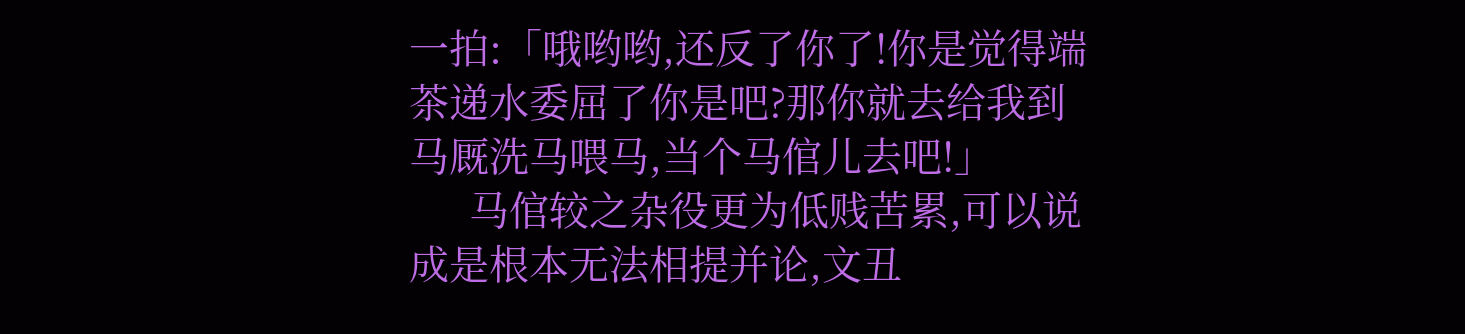一拍:「哦哟哟,还反了你了!你是觉得端茶递水委屈了你是吧?那你就去给我到马厩洗马喂马,当个马倌儿去吧!」
      马倌较之杂役更为低贱苦累,可以说成是根本无法相提并论,文丑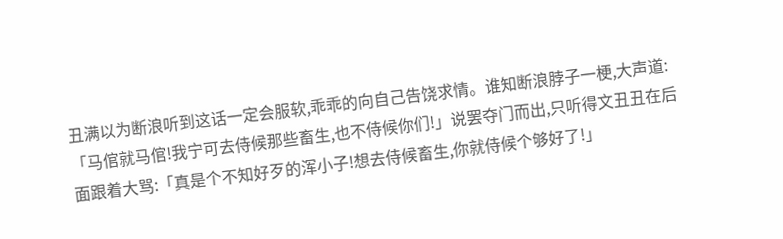丑满以为断浪听到这话一定会服软,乖乖的向自己告饶求情。谁知断浪脖子一梗,大声道:「马倌就马倌!我宁可去侍候那些畜生,也不侍候你们!」说罢夺门而出,只听得文丑丑在后面跟着大骂:「真是个不知好歹的浑小子!想去侍候畜生,你就侍候个够好了!」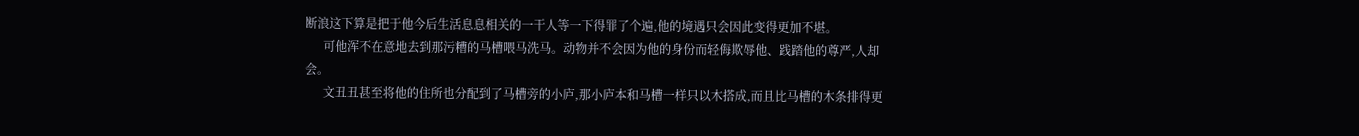断浪这下算是把于他今后生活息息相关的一干人等一下得罪了个遍,他的境遇只会因此变得更加不堪。
      可他浑不在意地去到那污糟的马槽喂马洗马。动物并不会因为他的身份而轻侮欺辱他、践踏他的尊严,人却会。
      文丑丑甚至将他的住所也分配到了马槽旁的小庐,那小庐本和马槽一样只以木搭成,而且比马槽的木条排得更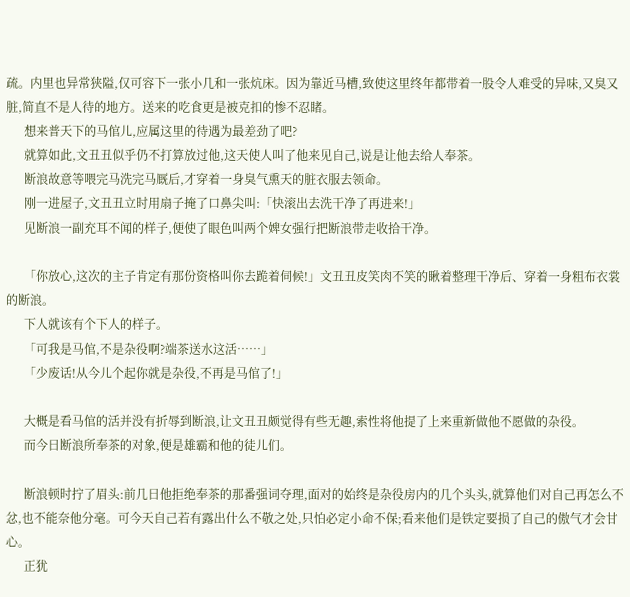疏。内里也异常狭隘,仅可容下一张小几和一张炕床。因为靠近马槽,致使这里终年都带着一股令人难受的异味,又臭又脏,简直不是人待的地方。送来的吃食更是被克扣的惨不忍睹。
      想来普天下的马倌儿,应属这里的待遇为最差劲了吧?
      就算如此,文丑丑似乎仍不打算放过他,这天使人叫了他来见自己,说是让他去给人奉茶。
      断浪故意等喂完马洗完马厩后,才穿着一身臭气熏天的脏衣服去领命。
      刚一进屋子,文丑丑立时用扇子掩了口鼻尖叫:「快滚出去洗干净了再进来!」
      见断浪一副充耳不闻的样子,便使了眼色叫两个婢女强行把断浪带走收拾干净。

      「你放心,这次的主子肯定有那份资格叫你去跪着伺候!」文丑丑皮笑肉不笑的瞅着整理干净后、穿着一身粗布衣裳的断浪。
      下人就该有个下人的样子。
      「可我是马倌,不是杂役啊?端茶送水这活……」
      「少废话!从今儿个起你就是杂役,不再是马倌了!」

      大概是看马倌的活并没有折辱到断浪,让文丑丑颇觉得有些无趣,索性将他提了上来重新做他不愿做的杂役。
      而今日断浪所奉茶的对象,便是雄霸和他的徒儿们。

      断浪顿时拧了眉头:前几日他拒绝奉茶的那番强词夺理,面对的始终是杂役房内的几个头头,就算他们对自己再怎么不忿,也不能奈他分毫。可今天自己若有露出什么不敬之处,只怕必定小命不保;看来他们是铁定要损了自己的傲气才会甘心。
      正犹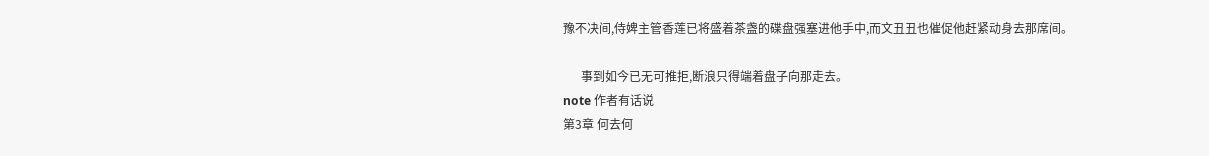豫不决间,侍婢主管香莲已将盛着茶盏的碟盘强塞进他手中,而文丑丑也催促他赶紧动身去那席间。

      事到如今已无可推拒,断浪只得端着盘子向那走去。
note 作者有话说
第3章 何去何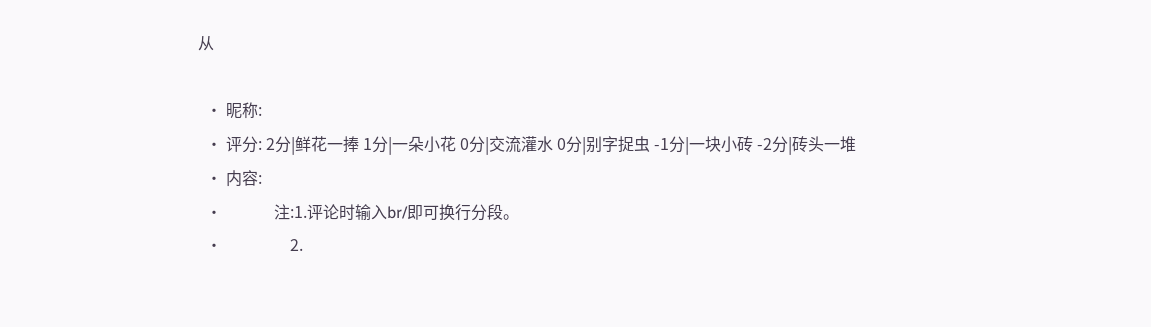从

  • 昵称:
  • 评分: 2分|鲜花一捧 1分|一朵小花 0分|交流灌水 0分|别字捉虫 -1分|一块小砖 -2分|砖头一堆
  • 内容:
  •             注:1.评论时输入br/即可换行分段。
  •                 2.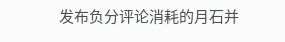发布负分评论消耗的月石并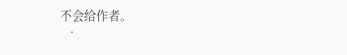不会给作者。
  •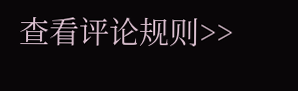查看评论规则>>